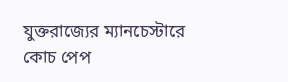যুক্তরাজ্যের ম্যানচেস্টারে কোচ পেপ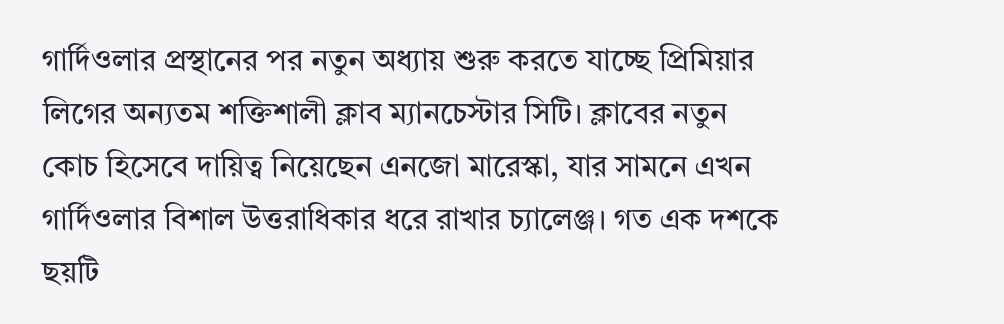গার্দিওলার প্রস্থানের পর নতুন অধ্যায় শুরু করতে যাচ্ছে প্রিমিয়ার লিগের অন্যতম শক্তিশালী ক্লাব ম্যানচেস্টার সিটি। ক্লাবের নতুন কোচ হিসেবে দায়িত্ব নিয়েছেন এনজো মারেস্কা, যার সামনে এখন গার্দিওলার বিশাল উত্তরাধিকার ধরে রাখার চ্যালেঞ্জ। গত এক দশকে ছয়টি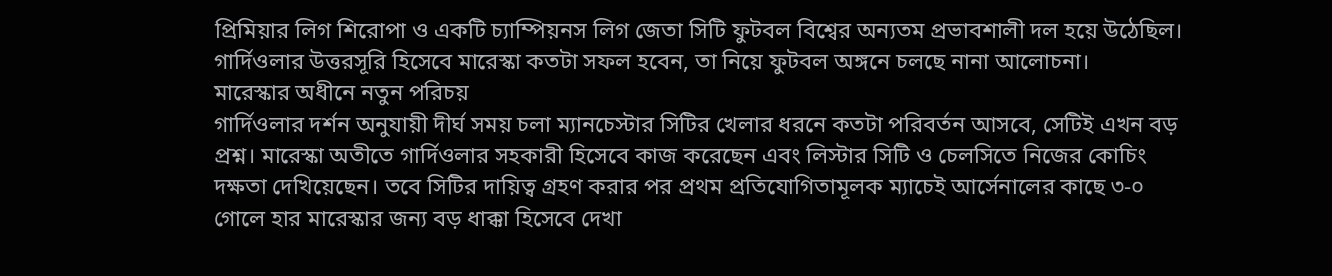প্রিমিয়ার লিগ শিরোপা ও একটি চ্যাম্পিয়নস লিগ জেতা সিটি ফুটবল বিশ্বের অন্যতম প্রভাবশালী দল হয়ে উঠেছিল। গার্দিওলার উত্তরসূরি হিসেবে মারেস্কা কতটা সফল হবেন, তা নিয়ে ফুটবল অঙ্গনে চলছে নানা আলোচনা।
মারেস্কার অধীনে নতুন পরিচয়
গার্দিওলার দর্শন অনুযায়ী দীর্ঘ সময় চলা ম্যানচেস্টার সিটির খেলার ধরনে কতটা পরিবর্তন আসবে, সেটিই এখন বড় প্রশ্ন। মারেস্কা অতীতে গার্দিওলার সহকারী হিসেবে কাজ করেছেন এবং লিস্টার সিটি ও চেলসিতে নিজের কোচিং দক্ষতা দেখিয়েছেন। তবে সিটির দায়িত্ব গ্রহণ করার পর প্রথম প্রতিযোগিতামূলক ম্যাচেই আর্সেনালের কাছে ৩-০ গোলে হার মারেস্কার জন্য বড় ধাক্কা হিসেবে দেখা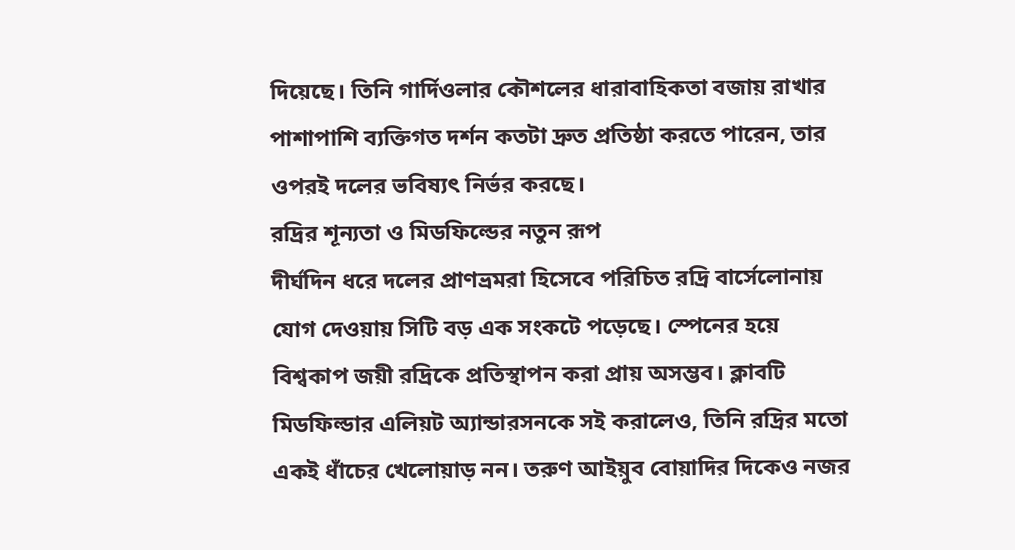দিয়েছে। তিনি গার্দিওলার কৌশলের ধারাবাহিকতা বজায় রাখার পাশাপাশি ব্যক্তিগত দর্শন কতটা দ্রুত প্রতিষ্ঠা করতে পারেন, তার ওপরই দলের ভবিষ্যৎ নির্ভর করছে।
রদ্রির শূন্যতা ও মিডফিল্ডের নতুন রূপ
দীর্ঘদিন ধরে দলের প্রাণভ্রমরা হিসেবে পরিচিত রদ্রি বার্সেলোনায় যোগ দেওয়ায় সিটি বড় এক সংকটে পড়েছে। স্পেনের হয়ে বিশ্বকাপ জয়ী রদ্রিকে প্রতিস্থাপন করা প্রায় অসম্ভব। ক্লাবটি মিডফিল্ডার এলিয়ট অ্যান্ডারসনকে সই করালেও, তিনি রদ্রির মতো একই ধাঁচের খেলোয়াড় নন। তরুণ আইয়ুব বোয়াদির দিকেও নজর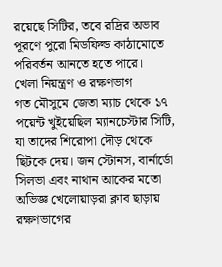রয়েছে সিটির, তবে রদ্রির অভাব পূরণে পুরো মিডফিল্ড কাঠামোতে পরিবর্তন আনতে হতে পারে।
খেলা নিয়ন্ত্রণ ও রক্ষণভাগ
গত মৌসুমে জেতা ম্যাচ থেকে ১৭ পয়েন্ট খুইয়েছিল ম্যানচেস্টার সিটি, যা তাদের শিরোপা দৌড় থেকে ছিটকে দেয়। জন স্টোনস, বার্নার্ডো সিলভা এবং নাথান আকের মতো অভিজ্ঞ খেলোয়াড়রা ক্লাব ছাড়ায় রক্ষণভাগের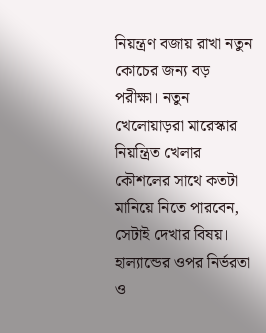নিয়ন্ত্রণ বজায় রাখা নতুন কোচের জন্য বড় পরীক্ষা। নতুন খেলোয়াড়রা মারেস্কার নিয়ন্ত্রিত খেলার কৌশলের সাথে কতটা মানিয়ে নিতে পারবেন, সেটাই দেখার বিষয়।
হাল্যান্ডের ওপর নির্ভরতা ও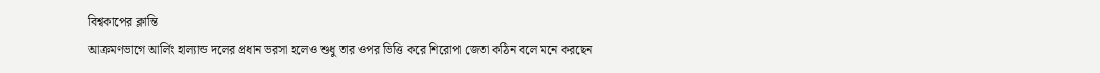বিশ্বকাপের ক্লান্তি
আক্রমণভাগে আর্লিং হাল্যান্ড দলের প্রধান ভরসা হলেও শুধু তার ওপর ভিত্তি করে শিরোপা জেতা কঠিন বলে মনে করছেন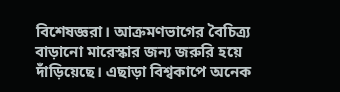বিশেষজ্ঞরা। আক্রমণভাগের বৈচিত্র্য বাড়ানো মারেস্কার জন্য জরুরি হয়ে দাঁড়িয়েছে। এছাড়া বিশ্বকাপে অনেক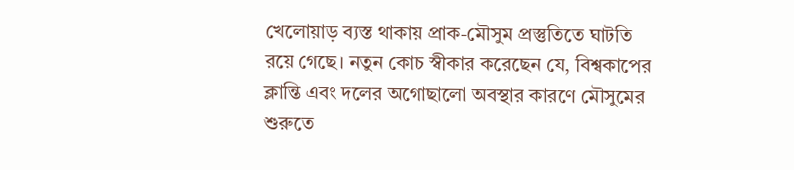খেলোয়াড় ব্যস্ত থাকায় প্রাক-মৌসুম প্রস্তুতিতে ঘাটতি রয়ে গেছে। নতুন কোচ স্বীকার করেছেন যে, বিশ্বকাপের ক্লান্তি এবং দলের অগোছালো অবস্থার কারণে মৌসুমের শুরুতে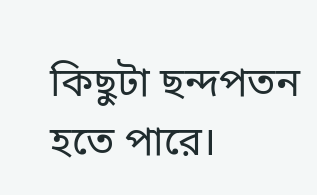কিছুটা ছন্দপতন হতে পারে।